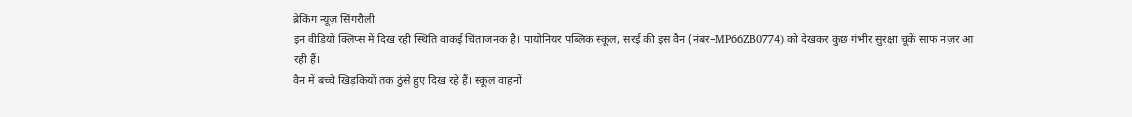ब्रेकिंग न्यूज़ सिंगरौली
इन वीडियो क्लिप्स में दिख रही स्थिति वाकई चिंताजनक है। पायोनियर पब्लिक स्कूल, सरई की इस वैन (नंबर–MP66ZB0774) को देखकर कुछ गंभीर सुरक्षा चूकें साफ नज़र आ रही हैं।
वैन में बच्चे खिड़कियों तक ठुंसे हुए दिख रहे हैं। स्कूल वाहनों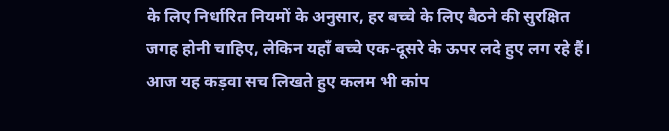के लिए निर्धारित नियमों के अनुसार, हर बच्चे के लिए बैठने की सुरक्षित जगह होनी चाहिए, लेकिन यहाँ बच्चे एक-दूसरे के ऊपर लदे हुए लग रहे हैं।
आज यह कड़वा सच लिखते हुए कलम भी कांप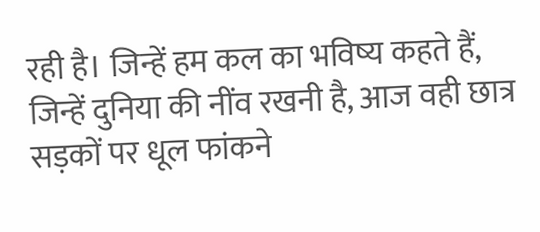रही है। जिन्हें हम कल का भविष्य कहते हैं, जिन्हें दुनिया की नींव रखनी है, आज वही छात्र सड़कों पर धूल फांकने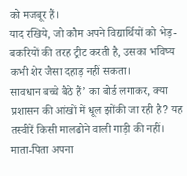को मजबूर हैं।
याद रखिये, जो कौम अपने विद्यार्थियों को भेड़-बकरियों की तरह ट्रीट करती है, उसका भविष्य कभी शेर जैसा दहाड़ नहीं सकता।
सावधान बच्चे बैठे हैं’ का बोर्ड लगाकर, क्या प्रशासन की आंखों में धूल झोंकी जा रही है? यह तस्वीरें किसी मालढोने वाली गाड़ी की नहीं।
माता-पिता अपना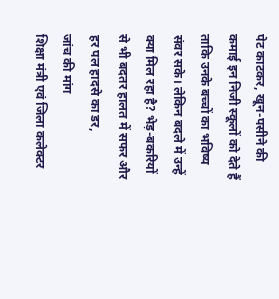पेट काटकर, खून-पसीने की कमाई इन निजी स्कूलों को देते हैं ताकि उनके बच्चों का भविष्य संवर सके। लेकिन बदले में उन्हें क्या मिल रहा है? भेड़-बकरियों से भी बदतर हालत में सफर और हर पल हादसे का डर,
जांच की मांग
शिक्षा मंत्री एवं जिला कलेक्टर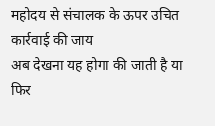महोदय से संचालक के ऊपर उचित कार्रवाई की जाय
अब देखना यह होगा की जाती है या फिर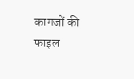कागजों की फाइल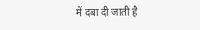में दबा दी जाती है